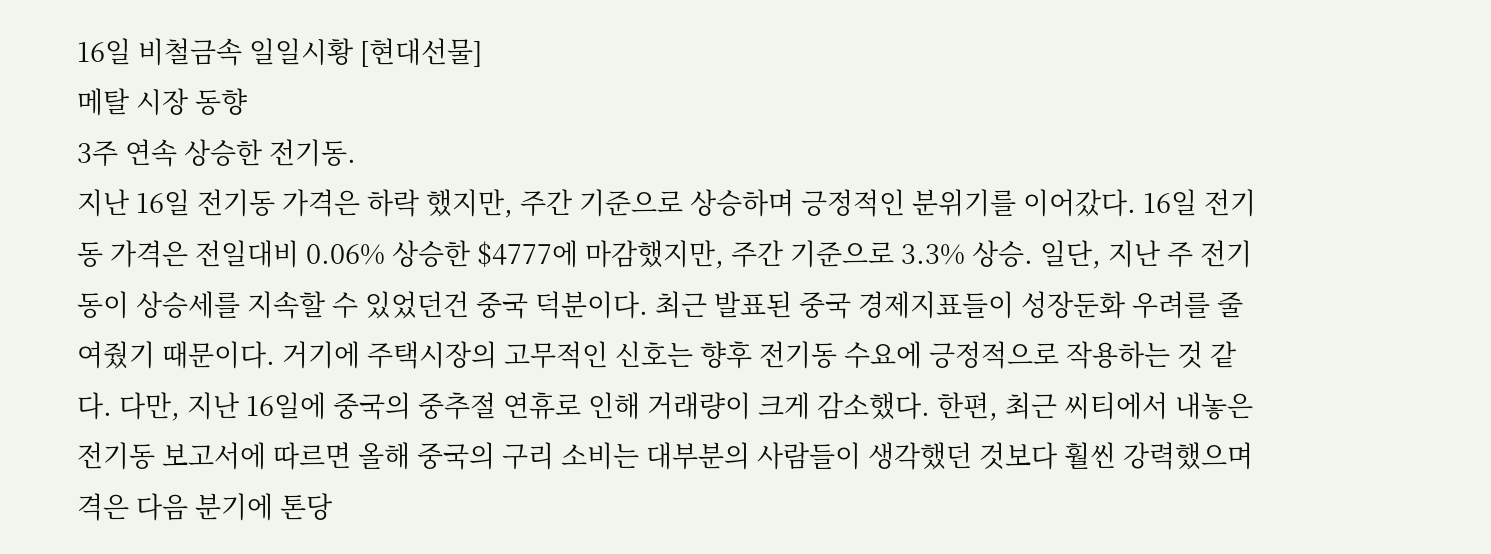16일 비철금속 일일시황 [현대선물]
메탈 시장 동향
3주 연속 상승한 전기동.
지난 16일 전기동 가격은 하락 했지만, 주간 기준으로 상승하며 긍정적인 분위기를 이어갔다. 16일 전기동 가격은 전일대비 0.06% 상승한 $4777에 마감했지만, 주간 기준으로 3.3% 상승. 일단, 지난 주 전기동이 상승세를 지속할 수 있었던건 중국 덕분이다. 최근 발표된 중국 경제지표들이 성장둔화 우려를 줄여줬기 때문이다. 거기에 주택시장의 고무적인 신호는 향후 전기동 수요에 긍정적으로 작용하는 것 같다. 다만, 지난 16일에 중국의 중추절 연휴로 인해 거래량이 크게 감소했다. 한편, 최근 씨티에서 내놓은 전기동 보고서에 따르면 올해 중국의 구리 소비는 대부분의 사람들이 생각했던 것보다 훨씬 강력했으며 격은 다음 분기에 톤당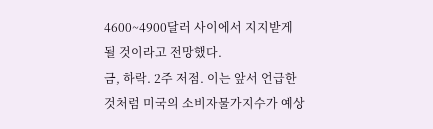4600~4900달러 사이에서 지지받게 될 것이라고 전망했다.
금, 하락. 2주 저점. 이는 앞서 언급한 것처럼 미국의 소비자물가지수가 예상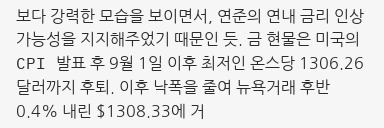보다 강력한 모습을 보이면서, 연준의 연내 금리 인상 가능성을 지지해주었기 때문인 듯. 금 현물은 미국의 CPI 발표 후 9월 1일 이후 최저인 온스당 1306.26달러까지 후퇴. 이후 낙폭을 줄여 뉴욕거래 후반 0.4% 내린 $1308.33에 거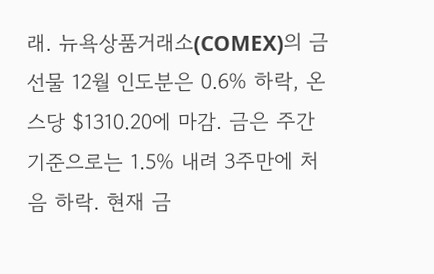래. 뉴욕상품거래소(COMEX)의 금 선물 12월 인도분은 0.6% 하락, 온스당 $1310.20에 마감. 금은 주간 기준으로는 1.5% 내려 3주만에 처음 하락. 현재 금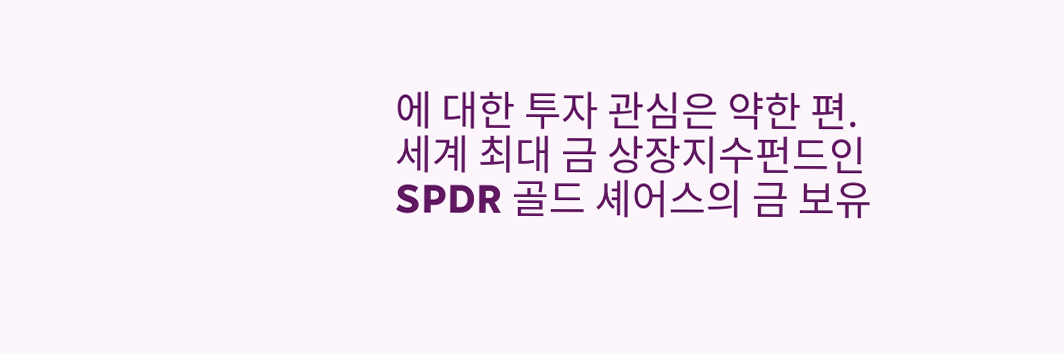에 대한 투자 관심은 약한 편. 세계 최대 금 상장지수펀드인 SPDR 골드 셰어스의 금 보유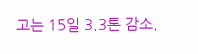고는 15일 3.3톤 감소.